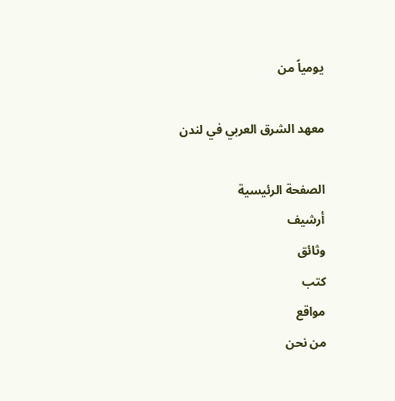يومياً من

معهد الشرق العربي في لندن

الصفحة الرئيسية
أرشيف
وثائق
كتب
مواقع
من نحن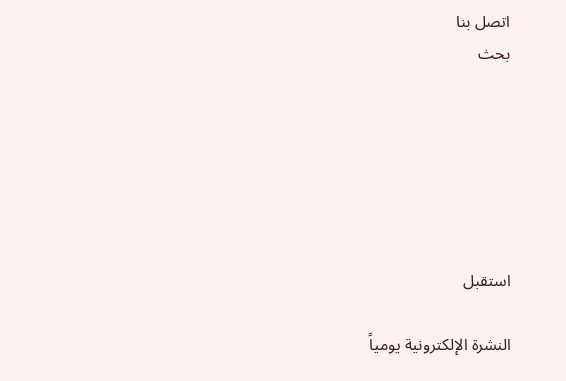اتصل بنا
بحث






استقبل

النشرة الإلكترونية يومياً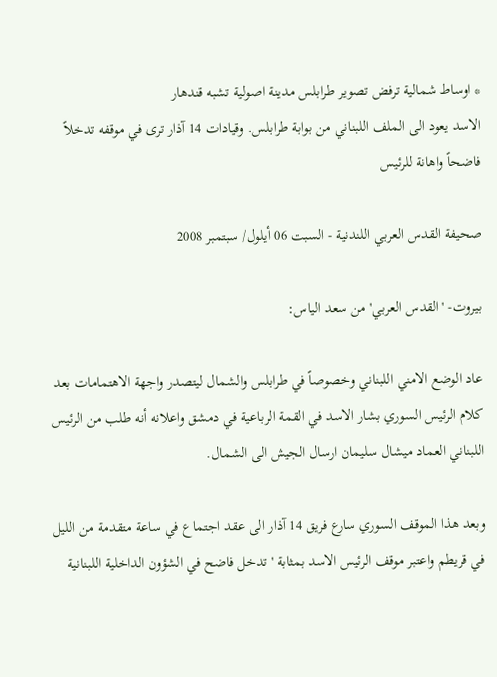* اوساط شمالية ترفض تصوير طرابلس مدينة اصولية تشبه قندهار
الاسد يعود الى الملف اللبناني من بوابة طرابلس. وقيادات 14 آذار ترى في موقفه تدخلاً فاضحاً واهانة للرئيس

صحيفة القدس العربي اللندنية - السبت 06 أيلول/ سبتمبر 2008

بيروت- 'القدس العربي' من سعد الياس:

عاد الوضع الامني اللبناني وخصوصاً في طرابلس والشمال ليتصدر واجهة الاهتمامات بعد كلام الرئيس السوري بشار الاسد في القمة الرباعية في دمشق واعلانه أنه طلب من الرئيس اللبناني العماد ميشال سليمان ارسال الجيش الى الشمال.

وبعد هذا الموقف السوري سارع فريق 14 آذار الى عقد اجتماع في ساعة متقدمة من الليل في قريطم واعتبر موقف الرئيس الاسد بمثابة 'تدخل فاضح في الشؤون الداخلية اللبنانية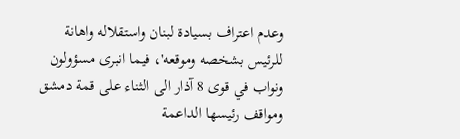وعدم اعتراف بسيادة لبنان واستقلاله واهانة للرئيس بشخصه وموقعه'، فيما انبرى مسؤولون ونواب في قوى 8 آذار الى الثناء على قمة دمشق ومواقف رئيسها الداعمة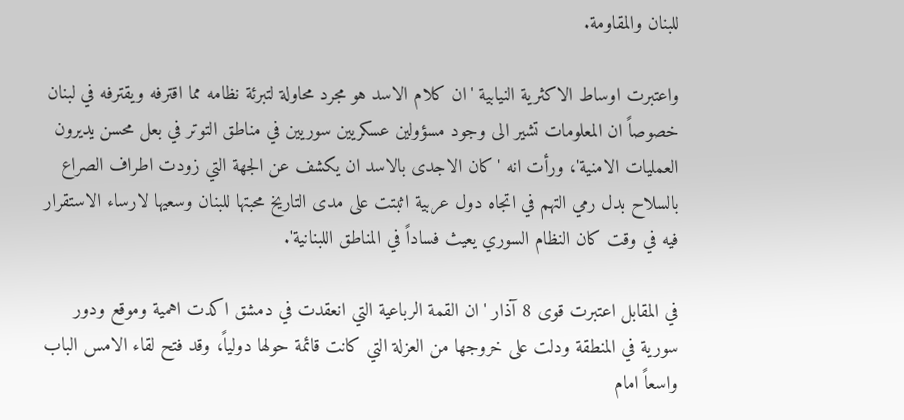للبنان والمقاومة.

واعتبرت اوساط الاكثرية النيابية 'ان كلام الاسد هو مجرد محاولة لتبرئة نظامه مما اقترفه ويقترفه في لبنان خصوصاً ان المعلومات تشير الى وجود مسؤولين عسكريين سوريين في مناطق التوتر في بعل محسن يديرون العمليات الامنية'، ورأت انه 'كان الاجدى بالاسد ان يكشف عن الجهة التي زودت اطراف الصراع بالسلاح بدل رمي التهم في اتجاه دول عربية اثبتت على مدى التاريخ محبتها للبنان وسعيها لارساء الاستقرار فيه في وقت كان النظام السوري يعيث فساداً في المناطق اللبنانية'.

في المقابل اعتبرت قوى 8 آذار 'ان القمة الرباعية التي انعقدت في دمشق اكدت اهمية وموقع ودور سورية في المنطقة ودلت على خروجها من العزلة التي كانت قائمة حولها دولياً، وقد فتح لقاء الامس الباب واسعاً امام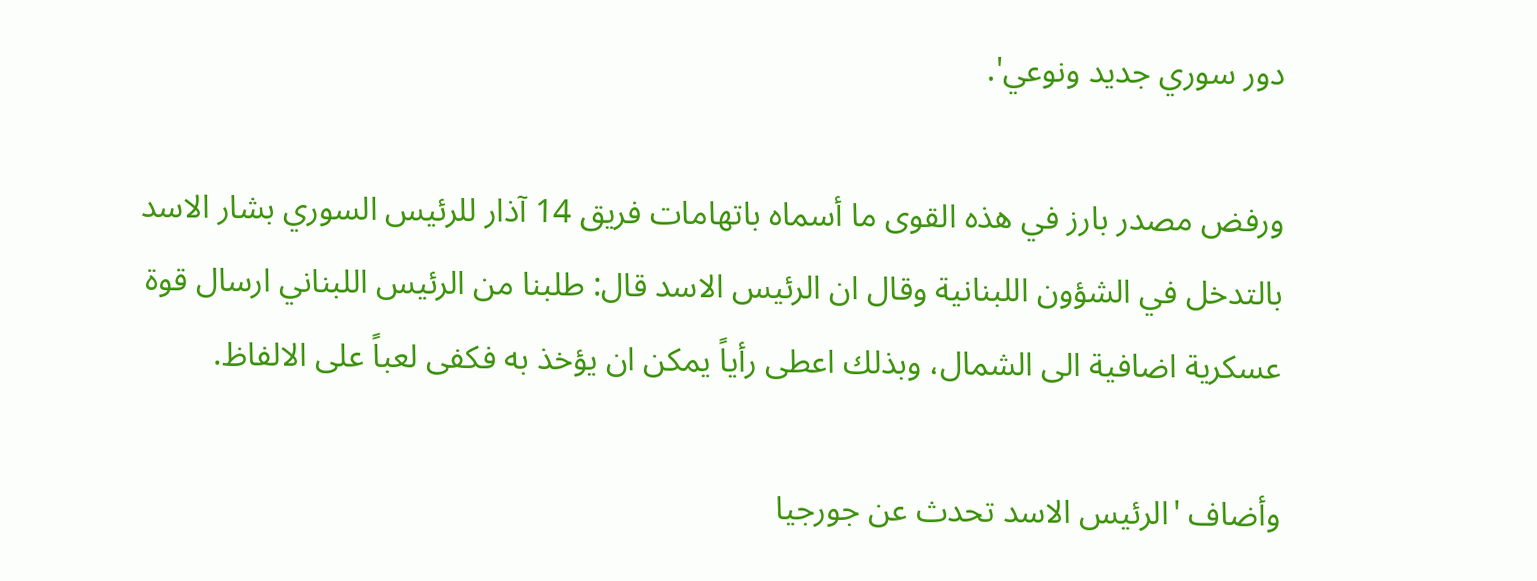دور سوري جديد ونوعي'.

ورفض مصدر بارز في هذه القوى ما أسماه باتهامات فريق 14 آذار للرئيس السوري بشار الاسد بالتدخل في الشؤون اللبنانية وقال ان الرئيس الاسد قال: طلبنا من الرئيس اللبناني ارسال قوة عسكرية اضافية الى الشمال، وبذلك اعطى رأياً يمكن ان يؤخذ به فكفى لعباً على الالفاظ.

وأضاف 'الرئيس الاسد تحدث عن جورجيا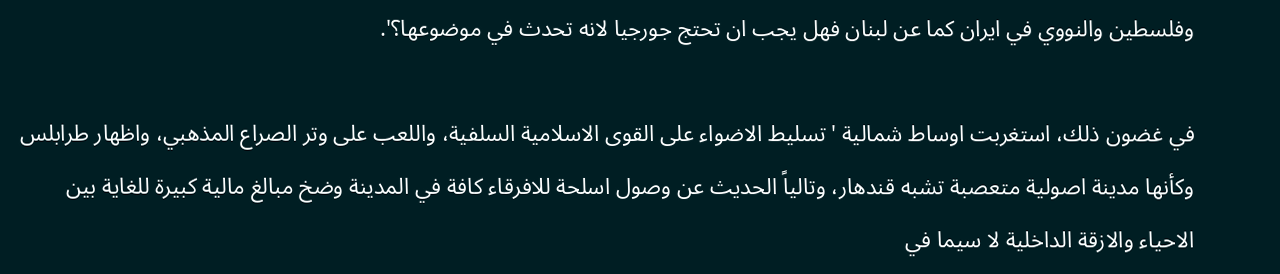وفلسطين والنووي في ايران كما عن لبنان فهل يجب ان تحتج جورجيا لانه تحدث في موضوعها؟'.

في غضون ذلك، استغربت اوساط شمالية 'تسليط الاضواء على القوى الاسلامية السلفية، واللعب على وتر الصراع المذهبي، واظهار طرابلس وكأنها مدينة اصولية متعصبة تشبه قندهار، وتالياً الحديث عن وصول اسلحة للافرقاء كافة في المدينة وضخ مبالغ مالية كبيرة للغاية بين الاحياء والازقة الداخلية لا سيما في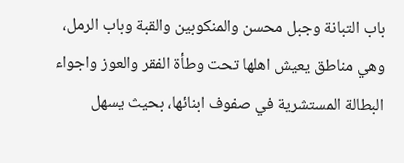باب التبانة وجبل محسن والمنكوبين والقبة وباب الرمل، وهي مناطق يعيش اهلها تحت وطأة الفقر والعوز واجواء البطالة المستشرية في صفوف ابنائها، بحيث يسهل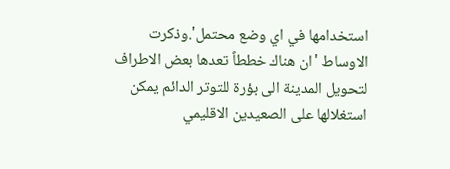استخدامها في اي وضع محتمل'.وذكرت الاوساط 'ان هناك خططاً تعدها بعض الاطراف لتحويل المدينة الى بؤرة للتوتر الدائم يمكن استغلالها على الصعيدين الاقليمي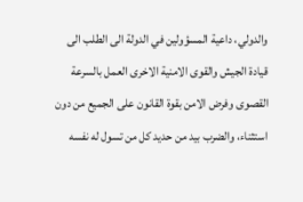والدولي، داعية المسؤولين في الدولة الى الطلب الى قيادة الجيش والقوى الامنية الاخرى العمل بالسرعة القصوى وفرض الامن بقوة القانون على الجميع من دون استثناء، والضرب بيد من حديد كل من تسول له نفسه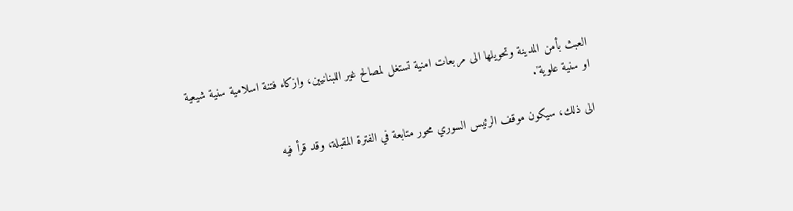العبث بأمن المدينة وتحويلها الى مربعات امنية تستغل لمصالح غير اللبنانيين، وازكاء فتنة اسلامية سنية شيعية او سنية علوية'.

الى ذلك، سيكون موقف الرئيس السوري محور متابعة في الفترة المقبلة، وقد قرأ فيه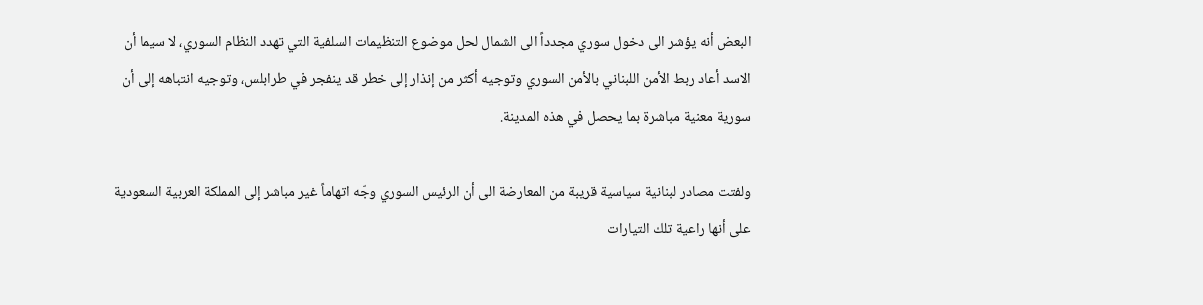البعض أنه يؤشر الى دخول سوري مجدداً الى الشمال لحل موضوع التنظيمات السلفية التي تهدد النظام السوري، لا سيما أن الاسد أعاد ربط الأمن اللبناني بالأمن السوري وتوجيه أكثر من إنذار إلى خطر قد ينفجر في طرابلس، وتوجيه انتباهه إلى أن سورية معنية مباشرة بما يحصل في هذه المدينة.

ولفتت مصادر لبنانية سياسية قريبة من المعارضة الى أن الرئيس السوري وجّه اتهاماً غير مباشر إلى المملكة العربية السعودية على أنها راعية تلك التيارات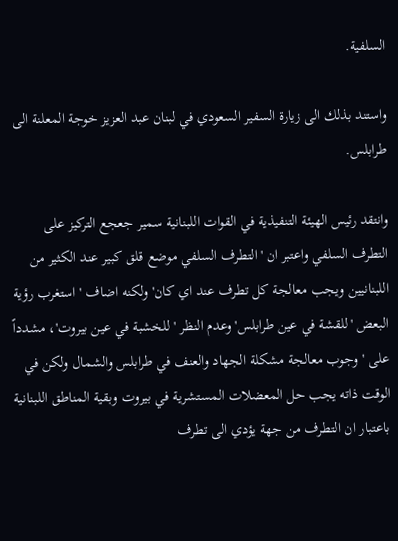السلفية.

واستند بذلك الى زيارة السفير السعودي في لبنان عبد العزيز خوجة المعلنة الى طرابلس.

وانتقد رئيس الهيئة التنفيذية في القوات اللبنانية سمير جعجع التركيز على التطرف السلفي واعتبر ان 'التطرف السلفي موضع قلق كبير عند الكثير من اللبنانيين ويجب معالجة كل تطرف عند اي كان' ولكنه اضاف 'استغرب رؤية البعض 'للقشة في عين طرابلس' وعدم النظر 'للخشبة في عين بيروت'، مشدداً على 'وجوب معالجة مشكلة الجهاد والعنف في طرابلس والشمال ولكن في الوقت ذاته يجب حل المعضلات المستشرية في بيروت وبقية المناطق اللبنانية باعتبار ان التطرف من جهة يؤدي الى تطرف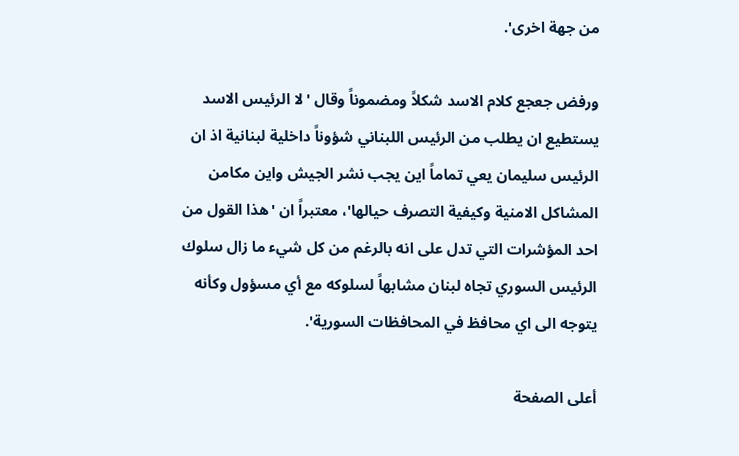من جهة اخرى'.

ورفض جعجع كلام الاسد شكلاً ومضموناً وقال 'لا الرئيس الاسد يستطيع ان يطلب من الرئيس اللبناني شؤوناً داخلية لبنانية اذ ان الرئيس سليمان يعي تماماً اين يجب نشر الجيش واين مكامن المشاكل الامنية وكيفية التصرف حيالها'، معتبراً ان 'هذا القول من احد المؤشرات التي تدل على انه بالرغم من كل شيء ما زال سلوك الرئيس السوري تجاه لبنان مشابهاً لسلوكه مع أي مسؤول وكأنه يتوجه الى اي محافظ في المحافظات السورية'.

أعلى الصفحة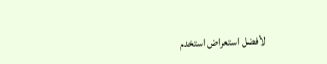لأفضل استعراض استخدم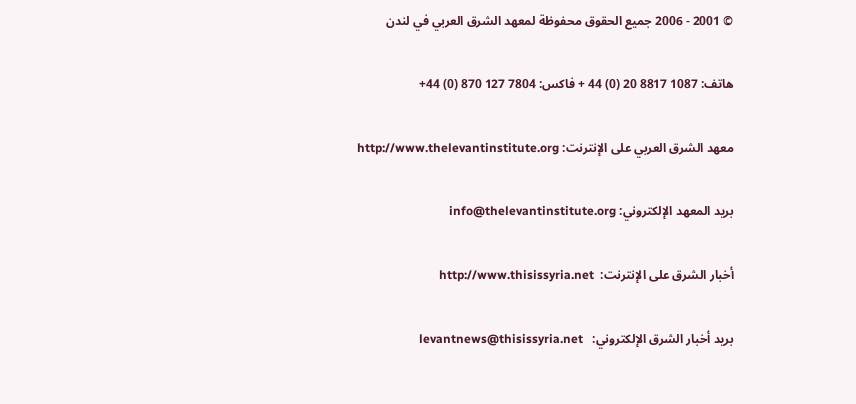© 2001 - 2006 جميع الحقوق محفوظة لمعهد الشرق العربي في لندن

هاتف: 1087 8817 20 (0) 44 + فاكس: 7804 127 870 (0) 44+

معهد الشرق العربي على الإنترنت: http://www.thelevantinstitute.org

بريد المعهد الإلكتروني: info@thelevantinstitute.org

أخبار الشرق على الإنترنت:  http://www.thisissyria.net

بريد أخبار الشرق الإلكتروني:   levantnews@thisissyria.net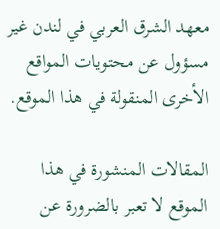معهد الشرق العربي في لندن غير مسؤول عن محتويات المواقع الأخرى المنقولة في هذا الموقع.

المقالات المنشورة في هذا الموقع لا تعبر بالضرورة عن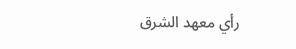رأي معهد الشرق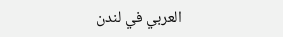العربي في لندن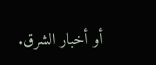أو أخبار الشرق.